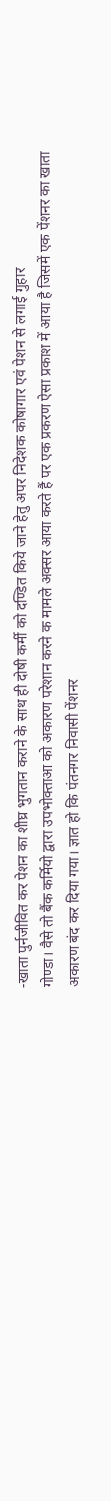-खाता पुर्नजीवित कर पेशन का शीघ्र भुगतान कराने के साथ ही दोषी कर्मी को दण्डित किये जाने हेतु अपर निदेशक कोषागार एवं पेशन से लगाई गुहार
गोण्डा। वैसे तो बैंक कर्मियो द्वारा उपभोक्ताआ को अकारण परेशान करने क मामले अक्सर आया करते हैं पर एक प्रकरण ऐसा प्रकाश में आया है जिसमें एक पेंशनर का खाता अकारण बंद कर दिया गया। ज्ञात हो कि पंतनगर निवासी पेंशनर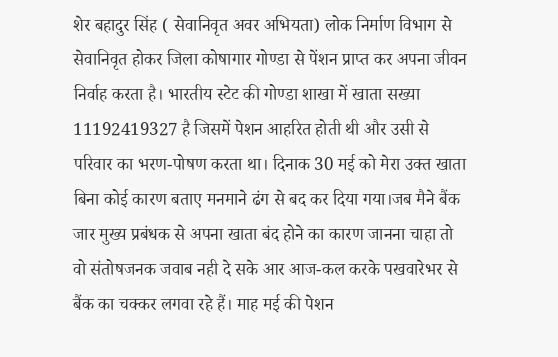शेर बहादुर सिंह ( सेवानिवृत अवर अभियता) लोक निर्माण विभाग से सेवानिवृत होकर जिला कोषागार गोण्डा से पेंशन प्राप्त कर अपना जीवन निर्वाह करता है। भारतीय स्टेट की गोण्डा शाखा में खाता सख्या 11192419327 है जिसमें पेशन आहरित होती थी और उसी से परिवार का भरण-पोषण करता था। दिनाक 30 मई को मेरा उक्त खाता बिना कोई कारण बताए मनमाने ढंग से बद कर दिया गया।जब मैने बैंक जार मुख्य प्रबंधक से अपना खाता बंद होने का कारण जानना चाहा तो वो संतोषजनक जवाब नही दे सके आर आज-कल करके पखवारेभर से बैंक का चक्कर लगवा रहे हैं। माह मई की पेशन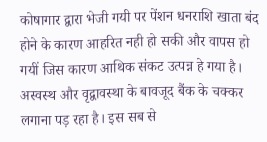कोषागार द्वारा भेजी गयी पर पेंशन धनराशि खाता बंद होने के कारण आहरित नही हो सकी और वापस हो गयीं जिस कारण आथिक संकट उत्पन्न हे गया है। अस्वस्थ और वृद्वावस्था के बावजूद बैंक के चक्कर लगाना पड़ रहा है। इस सब से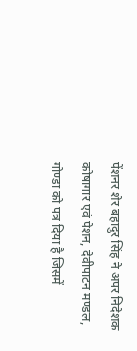पेंशनर शेर बहादुर सिंह ने अपर निदेशक कोषागार एवं पेशन, देवीपाटन मण्डल, गोण्डा को पत्र दिया है जिसमें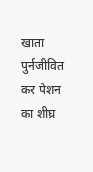खाता पुर्नजीवित कर पेशन का शीघ्र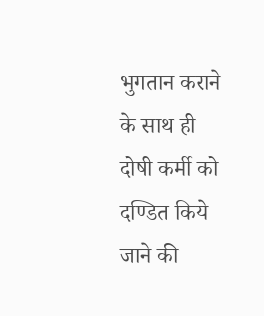भुगतान कराने के साथ ही दोषी कर्मी को दण्डित किये जाने की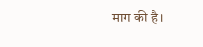माग की है।